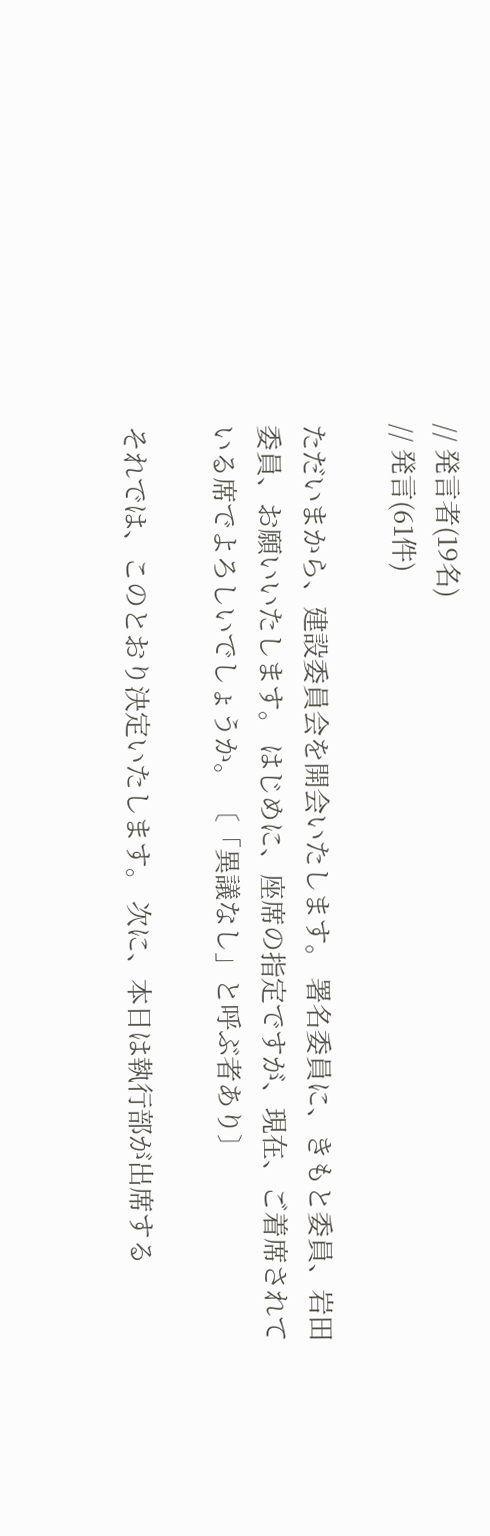// 発言者(19名)
// 発言(61件)

ただいまから、建設委員会を開会いたします。 署名委員に、きもと委員、岩田委員、お願いいたします。 はじめに、座席の指定ですが、現在、ご着席されている席でよろしいでしょうか。 〔「異議なし」と呼ぶ者あり〕

それでは、このとおり決定いたします。 次に、本日は執行部が出席する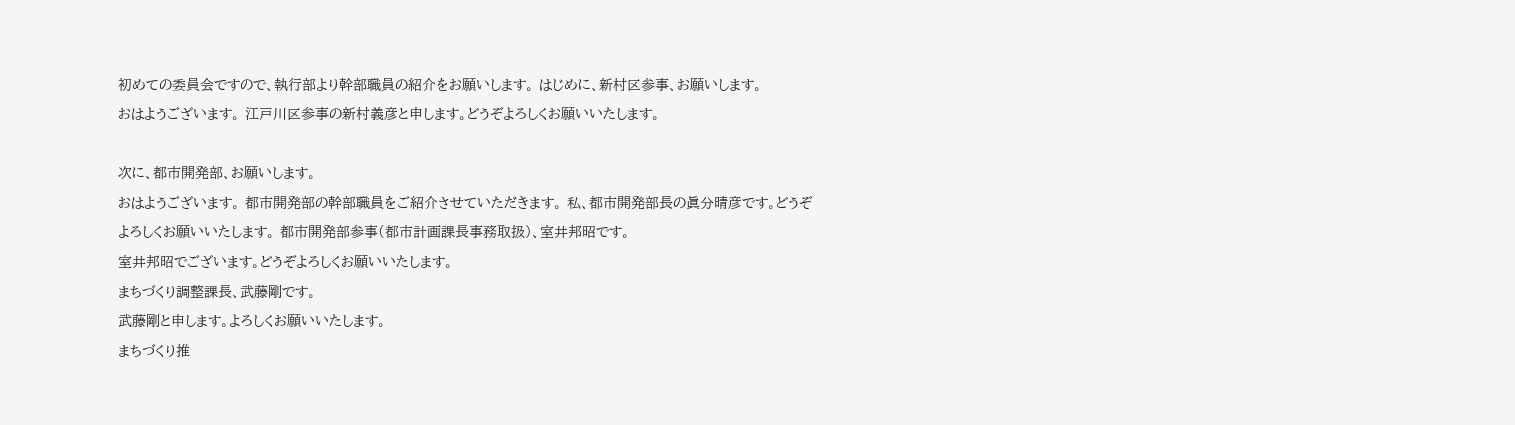初めての委員会ですので、執行部より幹部職員の紹介をお願いします。 はじめに、新村区参事、お願いします。
おはようございます。 江戸川区参事の新村義彦と申します。どうぞよろしくお願いいたします。

次に、都市開発部、お願いします。
おはようございます。 都市開発部の幹部職員をご紹介させていただきます。 私、都市開発部長の眞分晴彦です。どうぞよろしくお願いいたします。 都市開発部参事(都市計画課長事務取扱)、室井邦昭です。
室井邦昭でございます。どうぞよろしくお願いいたします。
まちづくり調整課長、武藤剛です。
武藤剛と申します。よろしくお願いいたします。
まちづくり推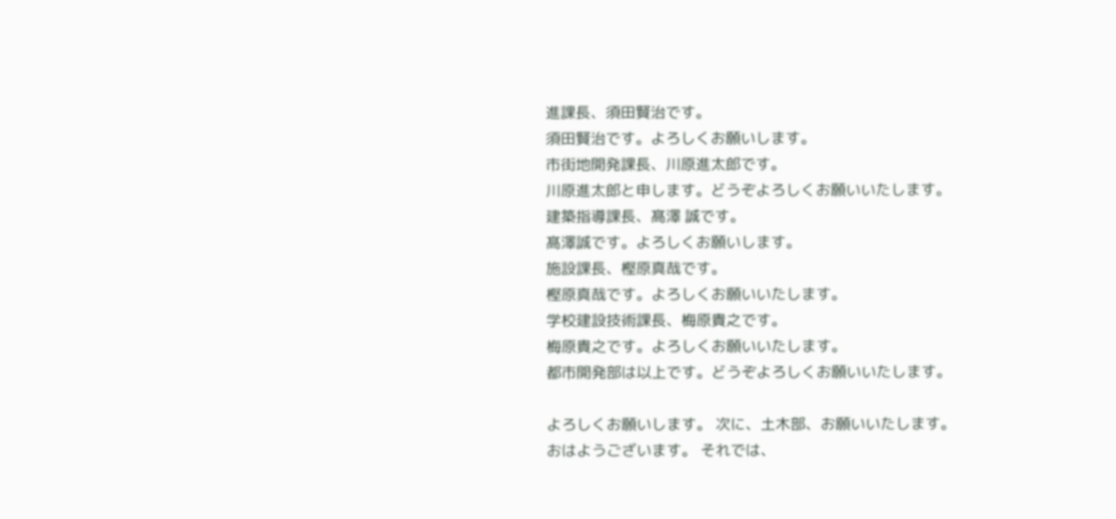進課長、須田賢治です。
須田賢治です。よろしくお願いします。
市街地開発課長、川原進太郎です。
川原進太郎と申します。どうぞよろしくお願いいたします。
建築指導課長、髙澤 誠です。
髙澤誠です。よろしくお願いします。
施設課長、樫原真哉です。
樫原真哉です。よろしくお願いいたします。
学校建設技術課長、梅原貴之です。
梅原貴之です。よろしくお願いいたします。
都市開発部は以上です。どうぞよろしくお願いいたします。

よろしくお願いします。 次に、土木部、お願いいたします。
おはようございます。 それでは、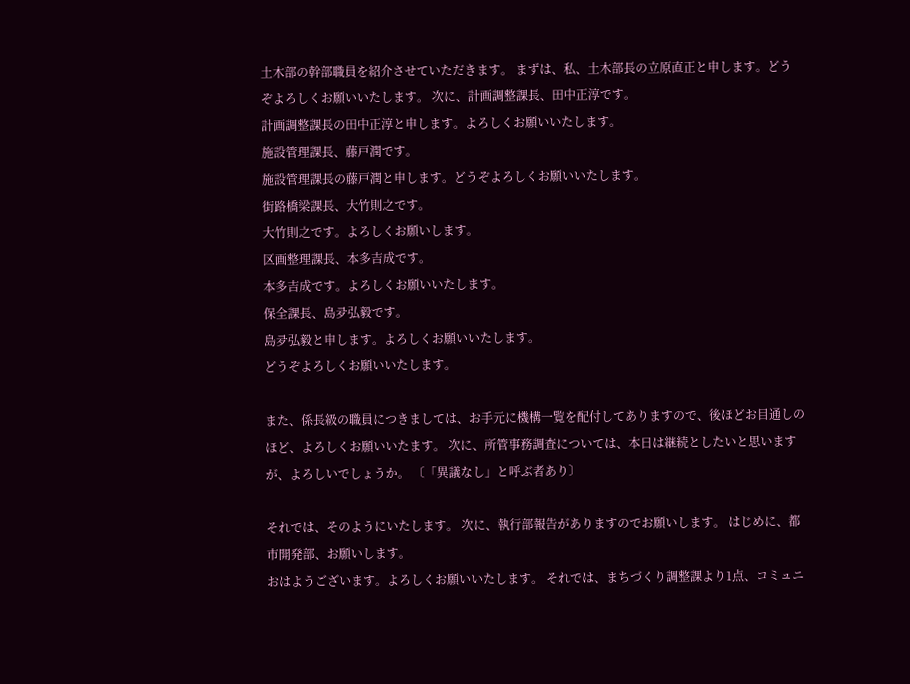土木部の幹部職員を紹介させていただきます。 まずは、私、土木部長の立原直正と申します。どうぞよろしくお願いいたします。 次に、計画調整課長、田中正淳です。
計画調整課長の田中正淳と申します。よろしくお願いいたします。
施設管理課長、藤戸潤です。
施設管理課長の藤戸潤と申します。どうぞよろしくお願いいたします。
街路橋梁課長、大竹則之です。
大竹則之です。よろしくお願いします。
区画整理課長、本多吉成です。
本多吉成です。よろしくお願いいたします。
保全課長、島夛弘毅です。
島夛弘毅と申します。よろしくお願いいたします。
どうぞよろしくお願いいたします。

また、係長級の職員につきましては、お手元に機構一覧を配付してありますので、後ほどお目通しのほど、よろしくお願いいたます。 次に、所管事務調査については、本日は継続としたいと思いますが、よろしいでしょうか。 〔「異議なし」と呼ぶ者あり〕

それでは、そのようにいたします。 次に、執行部報告がありますのでお願いします。 はじめに、都市開発部、お願いします。
おはようございます。よろしくお願いいたします。 それでは、まちづくり調整課より1点、コミュニ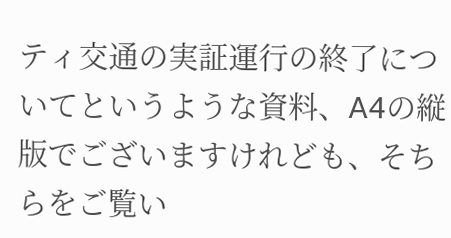ティ交通の実証運行の終了についてというような資料、A4の縦版でございますけれども、そちらをご覧い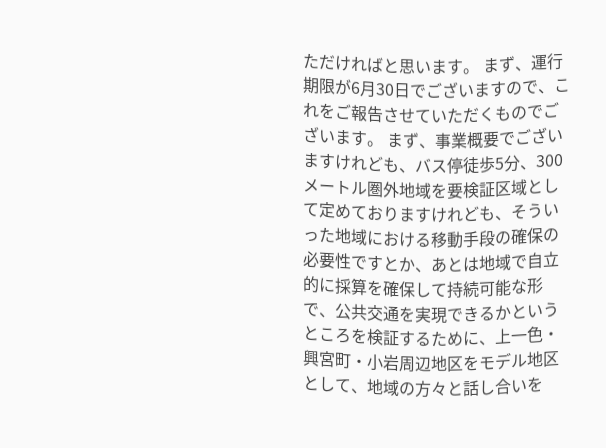ただければと思います。 まず、運行期限が6月30日でございますので、これをご報告させていただくものでございます。 まず、事業概要でございますけれども、バス停徒歩5分、300メートル圏外地域を要検証区域として定めておりますけれども、そういった地域における移動手段の確保の必要性ですとか、あとは地域で自立的に採算を確保して持続可能な形で、公共交通を実現できるかというところを検証するために、上一色・興宮町・小岩周辺地区をモデル地区として、地域の方々と話し合いを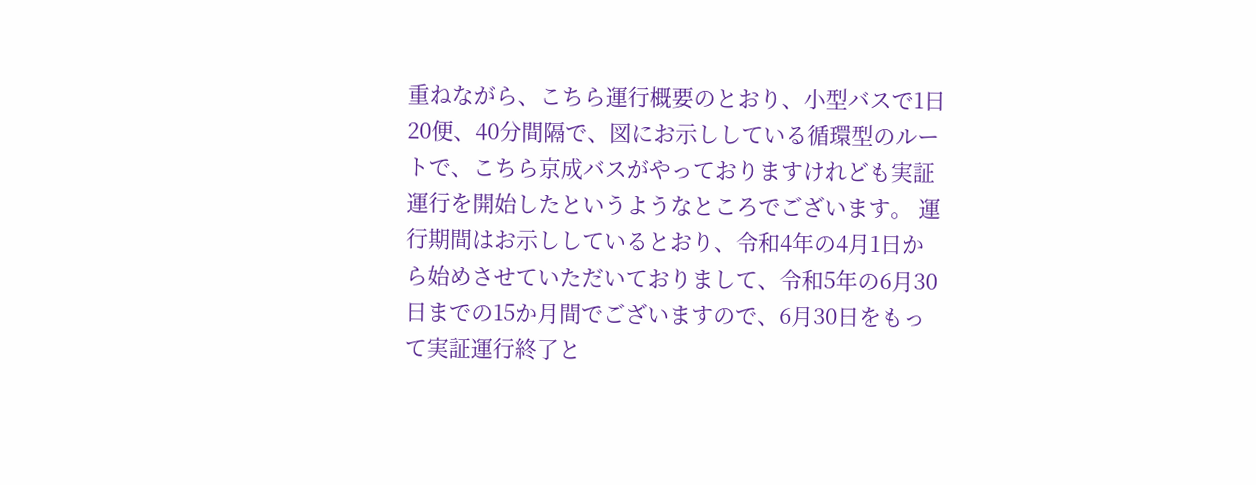重ねながら、こちら運行概要のとおり、小型バスで1日20便、40分間隔で、図にお示ししている循環型のルートで、こちら京成バスがやっておりますけれども実証運行を開始したというようなところでございます。 運行期間はお示ししているとおり、令和4年の4月1日から始めさせていただいておりまして、令和5年の6月30日までの15か月間でございますので、6月30日をもって実証運行終了と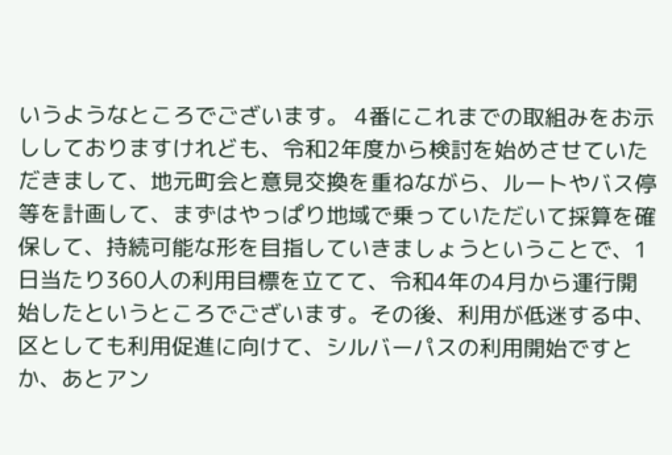いうようなところでございます。 4番にこれまでの取組みをお示ししておりますけれども、令和2年度から検討を始めさせていただきまして、地元町会と意見交換を重ねながら、ルートやバス停等を計画して、まずはやっぱり地域で乗っていただいて採算を確保して、持続可能な形を目指していきましょうということで、1日当たり360人の利用目標を立てて、令和4年の4月から運行開始したというところでございます。その後、利用が低迷する中、区としても利用促進に向けて、シルバーパスの利用開始ですとか、あとアン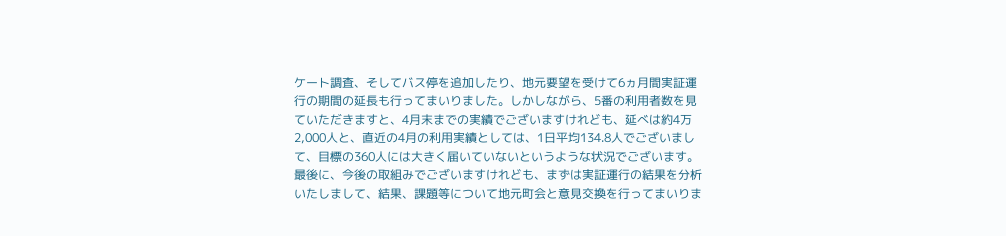ケート調査、そしてバス停を追加したり、地元要望を受けて6ヵ月間実証運行の期間の延長も行ってまいりました。しかしながら、5番の利用者数を見ていただきますと、4月末までの実績でございますけれども、延べは約4万2,000人と、直近の4月の利用実績としては、1日平均134.8人でございまして、目標の360人には大きく届いていないというような状況でございます。 最後に、今後の取組みでございますけれども、まずは実証運行の結果を分析いたしまして、結果、課題等について地元町会と意見交換を行ってまいりま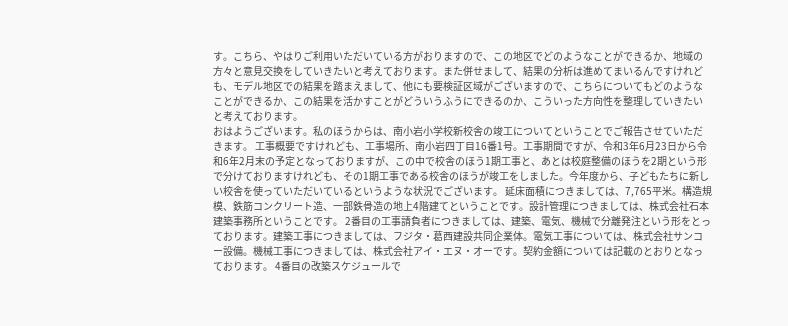す。こちら、やはりご利用いただいている方がおりますので、この地区でどのようなことができるか、地域の方々と意見交換をしていきたいと考えております。また併せまして、結果の分析は進めてまいるんですけれども、モデル地区での結果を踏まえまして、他にも要検証区域がございますので、こちらについてもどのようなことができるか、この結果を活かすことがどういうふうにできるのか、こういった方向性を整理していきたいと考えております。
おはようございます。私のほうからは、南小岩小学校新校舎の竣工についてということでご報告させていただきます。 工事概要ですけれども、工事場所、南小岩四丁目16番1号。工事期間ですが、令和3年6月23日から令和6年2月末の予定となっておりますが、この中で校舎のほう1期工事と、あとは校庭整備のほうを2期という形で分けておりますけれども、その1期工事である校舎のほうが竣工をしました。今年度から、子どもたちに新しい校舎を使っていただいているというような状況でございます。 延床面積につきましては、7,765平米。構造規模、鉄筋コンクリート造、一部鉄骨造の地上4階建てということです。設計管理につきましては、株式会社石本建築事務所ということです。 2番目の工事請負者につきましては、建築、電気、機械で分離発注という形をとっております。建築工事につきましては、フジタ・葛西建設共同企業体。電気工事については、株式会社サンコー設備。機械工事につきましては、株式会社アイ・エヌ・オーです。契約金額については記載のとおりとなっております。 4番目の改築スケジュールで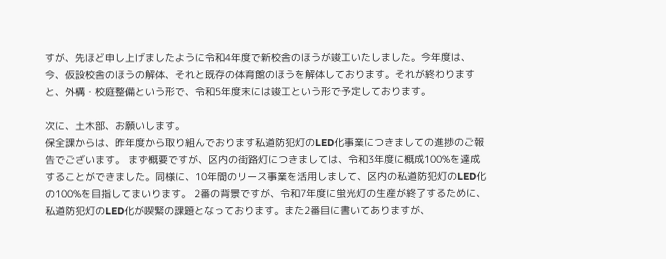すが、先ほど申し上げましたように令和4年度で新校舎のほうが竣工いたしました。今年度は、今、仮設校舎のほうの解体、それと既存の体育館のほうを解体しております。それが終わりますと、外構・校庭整備という形で、令和5年度末には竣工という形で予定しております。

次に、土木部、お願いします。
保全課からは、昨年度から取り組んでおります私道防犯灯のLED化事業につきましての進捗のご報告でございます。 まず概要ですが、区内の街路灯につきましては、令和3年度に概成100%を達成することができました。同様に、10年間のリース事業を活用しまして、区内の私道防犯灯のLED化の100%を目指してまいります。 2番の背景ですが、令和7年度に蛍光灯の生産が終了するために、私道防犯灯のLED化が喫緊の課題となっております。また2番目に書いてありますが、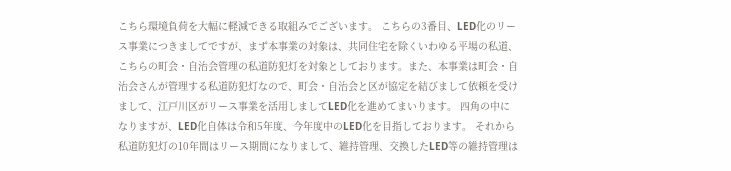こちら環境負荷を大幅に軽減できる取組みでございます。 こちらの3番目、LED化のリース事業につきましてですが、まず本事業の対象は、共同住宅を除くいわゆる平場の私道、こちらの町会・自治会管理の私道防犯灯を対象としております。また、本事業は町会・自治会さんが管理する私道防犯灯なので、町会・自治会と区が協定を結びまして依頼を受けまして、江戸川区がリース事業を活用しましてLED化を進めてまいります。 四角の中になりますが、LED化自体は令和5年度、今年度中のLED化を目指しております。 それから私道防犯灯の10年間はリース期間になりまして、維持管理、交換したLED等の維持管理は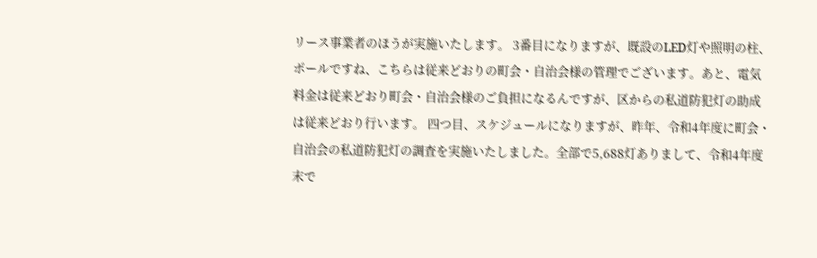リース事業者のほうが実施いたします。 3番目になりますが、既設のLED灯や照明の柱、ポールですね、こちらは従来どおりの町会・自治会様の管理でございます。あと、電気料金は従来どおり町会・自治会様のご負担になるんですが、区からの私道防犯灯の助成は従来どおり行います。 四つ目、スケジュールになりますが、昨年、令和4年度に町会・自治会の私道防犯灯の調査を実施いたしました。全部で5,688灯ありまして、令和4年度末で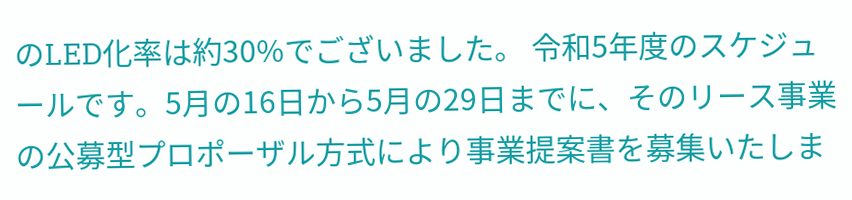のLED化率は約30%でございました。 令和5年度のスケジュールです。5月の16日から5月の29日までに、そのリース事業の公募型プロポーザル方式により事業提案書を募集いたしま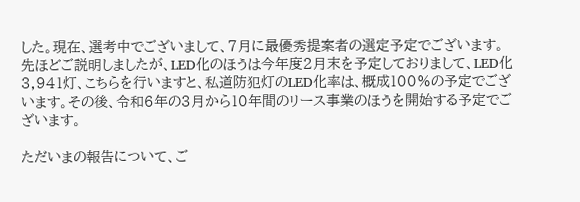した。現在、選考中でございまして、7月に最優秀提案者の選定予定でございます。 先ほどご説明しましたが、LED化のほうは今年度2月末を予定しておりまして、LED化3,941灯、こちらを行いますと、私道防犯灯のLED化率は、概成100%の予定でございます。その後、令和6年の3月から10年間のリース事業のほうを開始する予定でございます。

ただいまの報告について、ご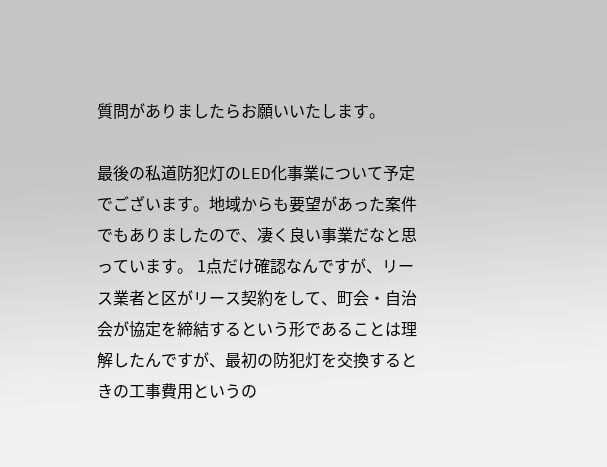質問がありましたらお願いいたします。

最後の私道防犯灯のLED化事業について予定でございます。地域からも要望があった案件でもありましたので、凄く良い事業だなと思っています。 1点だけ確認なんですが、リース業者と区がリース契約をして、町会・自治会が協定を締結するという形であることは理解したんですが、最初の防犯灯を交換するときの工事費用というの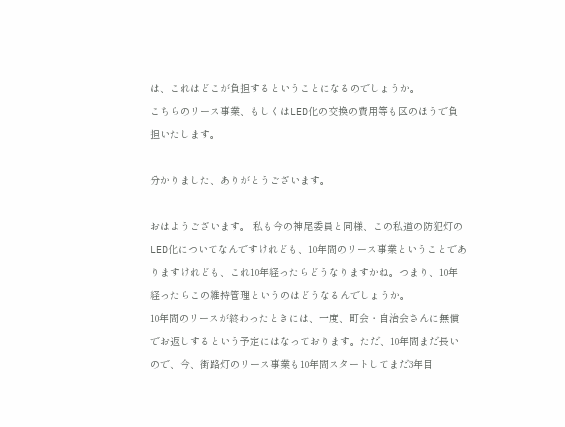は、これはどこが負担するということになるのでしょうか。
こちらのリース事業、もしくはLED化の交換の費用等も区のほうで負担いたします。

分かりました、ありがとうございます。

おはようございます。 私も今の神尾委員と同様、この私道の防犯灯のLED化についてなんですけれども、10年間のリース事業ということでありますけれども、これ10年経ったらどうなりますかね。つまり、10年経ったらこの維持管理というのはどうなるんでしょうか。
10年間のリースが終わったときには、一度、町会・自治会さんに無償でお返しするという予定にはなっております。ただ、10年間まだ長いので、今、街路灯のリース事業も10年間スタートしてまだ3年目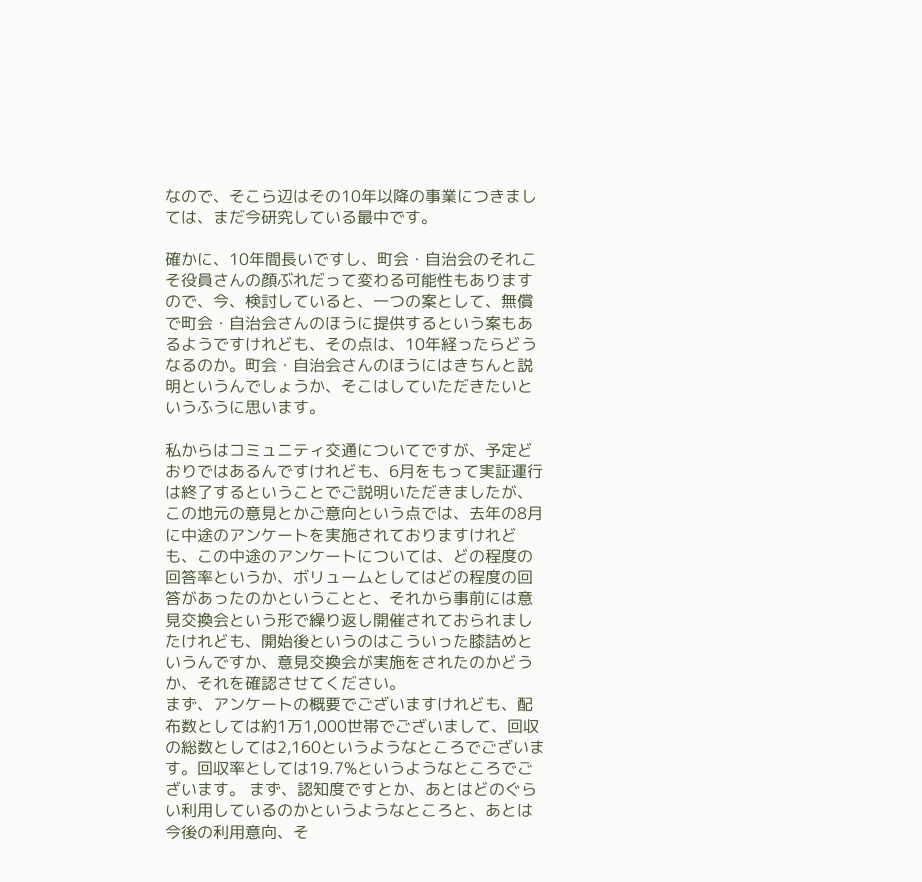なので、そこら辺はその10年以降の事業につきましては、まだ今研究している最中です。

確かに、10年間長いですし、町会・自治会のそれこそ役員さんの顔ぶれだって変わる可能性もありますので、今、検討していると、一つの案として、無償で町会・自治会さんのほうに提供するという案もあるようですけれども、その点は、10年経ったらどうなるのか。町会・自治会さんのほうにはきちんと説明というんでしょうか、そこはしていただきたいというふうに思います。

私からはコミュニティ交通についてですが、予定どおりではあるんですけれども、6月をもって実証運行は終了するということでご説明いただきましたが、この地元の意見とかご意向という点では、去年の8月に中途のアンケートを実施されておりますけれども、この中途のアンケートについては、どの程度の回答率というか、ボリュームとしてはどの程度の回答があったのかということと、それから事前には意見交換会という形で繰り返し開催されておられましたけれども、開始後というのはこういった膝詰めというんですか、意見交換会が実施をされたのかどうか、それを確認させてください。
まず、アンケートの概要でございますけれども、配布数としては約1万1,000世帯でございまして、回収の総数としては2,160というようなところでございます。回収率としては19.7%というようなところでございます。 まず、認知度ですとか、あとはどのぐらい利用しているのかというようなところと、あとは今後の利用意向、そ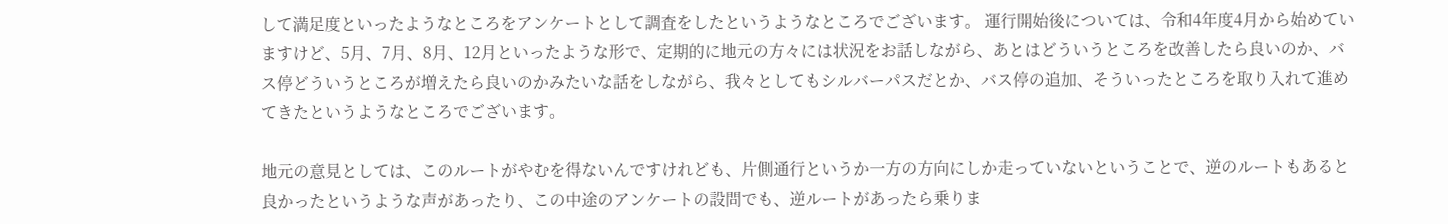して満足度といったようなところをアンケートとして調査をしたというようなところでございます。 運行開始後については、令和4年度4月から始めていますけど、5月、7月、8月、12月といったような形で、定期的に地元の方々には状況をお話しながら、あとはどういうところを改善したら良いのか、バス停どういうところが増えたら良いのかみたいな話をしながら、我々としてもシルバーパスだとか、バス停の追加、そういったところを取り入れて進めてきたというようなところでございます。

地元の意見としては、このルートがやむを得ないんですけれども、片側通行というか一方の方向にしか走っていないということで、逆のルートもあると良かったというような声があったり、この中途のアンケートの設問でも、逆ルートがあったら乗りま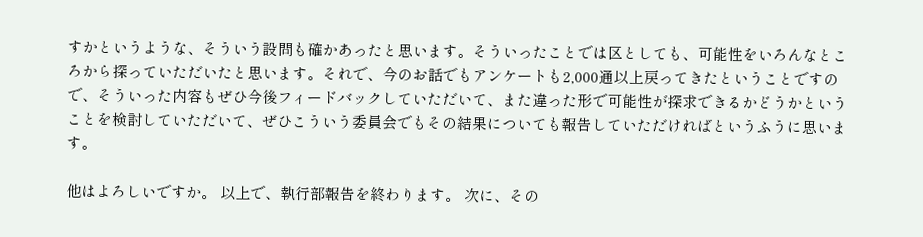すかというような、そういう設問も確かあったと思います。そういったことでは区としても、可能性をいろんなところから探っていただいたと思います。それで、今のお話でもアンケートも2,000通以上戻ってきたということですので、そういった内容もぜひ今後フィードバックしていただいて、また違った形で可能性が探求できるかどうかということを検討していただいて、ぜひこういう委員会でもその結果についても報告していただければというふうに思います。

他はよろしいですか。 以上で、執行部報告を終わります。 次に、その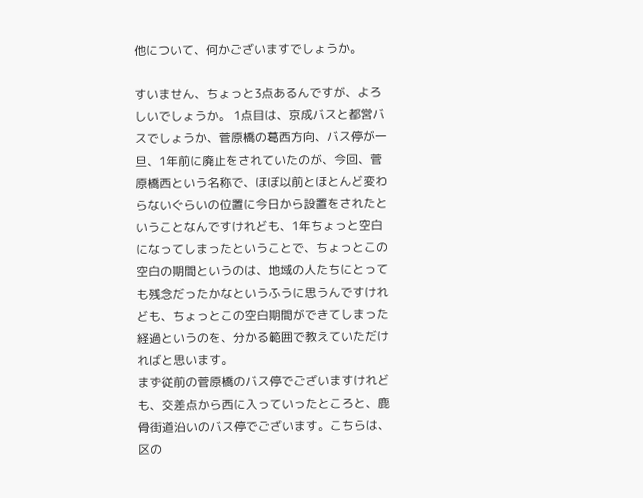他について、何かございますでしょうか。

すいません、ちょっと3点あるんですが、よろしいでしょうか。 1点目は、京成バスと都営バスでしょうか、菅原橋の葛西方向、バス停が一旦、1年前に廃止をされていたのが、今回、菅原橋西という名称で、ほぼ以前とほとんど変わらないぐらいの位置に今日から設置をされたということなんですけれども、1年ちょっと空白になってしまったということで、ちょっとこの空白の期間というのは、地域の人たちにとっても残念だったかなというふうに思うんですけれども、ちょっとこの空白期間ができてしまった経過というのを、分かる範囲で教えていただければと思います。
まず従前の菅原橋のバス停でございますけれども、交差点から西に入っていったところと、鹿骨街道沿いのバス停でございます。こちらは、区の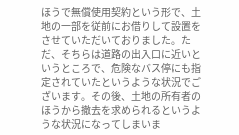ほうで無償使用契約という形で、土地の一部を従前にお借りして設置をさせていただいておりました。ただ、そちらは道路の出入口に近いというところで、危険なバス停にも指定されていたというような状況でございます。その後、土地の所有者のほうから撤去を求められるというような状況になってしまいま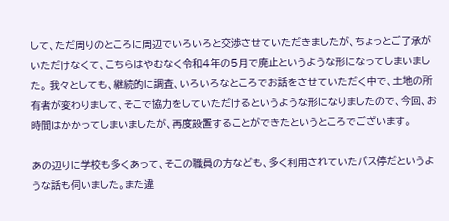して、ただ周りのところに周辺でいろいろと交渉させていただきましたが、ちょっとご了承がいただけなくて、こちらはやむなく令和4年の5月で廃止というような形になってしまいました。 我々としても、継続的に調査、いろいろなところでお話をさせていただく中で、土地の所有者が変わりまして、そこで協力をしていただけるというような形になりましたので、今回、お時間はかかってしまいましたが、再度設置することができたというところでございます。

あの辺りに学校も多くあって、そこの職員の方なども、多く利用されていたバス停だというような話も伺いました。また違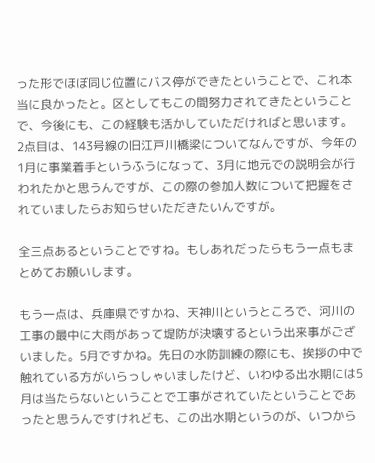った形でほぼ同じ位置にバス停ができたということで、これ本当に良かったと。区としてもこの間努力されてきたということで、今後にも、この経験も活かしていただければと思います。 2点目は、143号線の旧江戸川橋梁についてなんですが、今年の1月に事業着手というふうになって、3月に地元での説明会が行われたかと思うんですが、この際の参加人数について把握をされていましたらお知らせいただきたいんですが。

全三点あるということですね。もしあれだったらもう一点もまとめてお願いします。

もう一点は、兵庫県ですかね、天神川というところで、河川の工事の最中に大雨があって堤防が決壊するという出来事がございました。5月ですかね。先日の水防訓練の際にも、挨拶の中で触れている方がいらっしゃいましたけど、いわゆる出水期には5月は当たらないということで工事がされていたということであったと思うんですけれども、この出水期というのが、いつから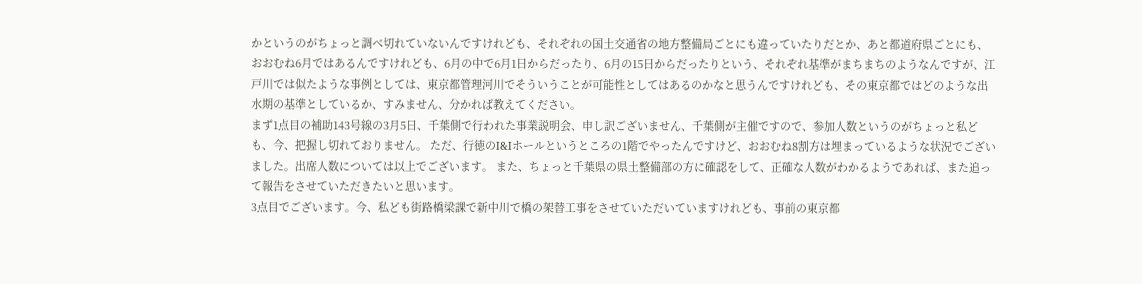かというのがちょっと調べ切れていないんですけれども、それぞれの国土交通省の地方整備局ごとにも違っていたりだとか、あと都道府県ごとにも、おおむね6月ではあるんですけれども、6月の中で6月1日からだったり、6月の15日からだったりという、それぞれ基準がまちまちのようなんですが、江戸川では似たような事例としては、東京都管理河川でそういうことが可能性としてはあるのかなと思うんですけれども、その東京都ではどのような出水期の基準としているか、すみません、分かれば教えてください。
まず1点目の補助143号線の3月5日、千葉側で行われた事業説明会、申し訳ございません、千葉側が主催ですので、参加人数というのがちょっと私ども、今、把握し切れておりません。 ただ、行徳のI&Iホールというところの1階でやったんですけど、おおむね8割方は埋まっているような状況でございました。出席人数については以上でございます。 また、ちょっと千葉県の県土整備部の方に確認をして、正確な人数がわかるようであれば、また追って報告をさせていただきたいと思います。
3点目でございます。今、私ども街路橋梁課で新中川で橋の架替工事をさせていただいていますけれども、事前の東京都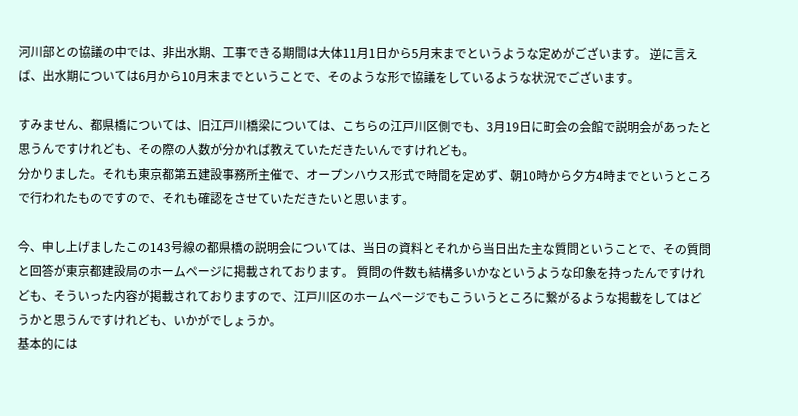河川部との協議の中では、非出水期、工事できる期間は大体11月1日から5月末までというような定めがございます。 逆に言えば、出水期については6月から10月末までということで、そのような形で協議をしているような状況でございます。

すみません、都県橋については、旧江戸川橋梁については、こちらの江戸川区側でも、3月19日に町会の会館で説明会があったと思うんですけれども、その際の人数が分かれば教えていただきたいんですけれども。
分かりました。それも東京都第五建設事務所主催で、オープンハウス形式で時間を定めず、朝10時から夕方4時までというところで行われたものですので、それも確認をさせていただきたいと思います。

今、申し上げましたこの143号線の都県橋の説明会については、当日の資料とそれから当日出た主な質問ということで、その質問と回答が東京都建設局のホームページに掲載されております。 質問の件数も結構多いかなというような印象を持ったんですけれども、そういった内容が掲載されておりますので、江戸川区のホームページでもこういうところに繋がるような掲載をしてはどうかと思うんですけれども、いかがでしょうか。
基本的には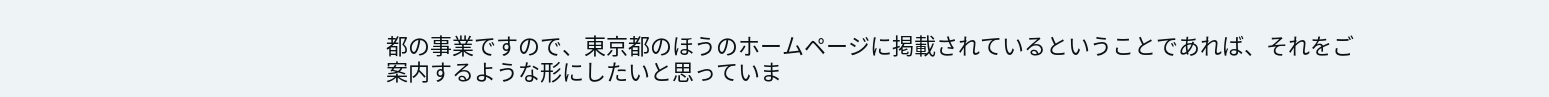都の事業ですので、東京都のほうのホームページに掲載されているということであれば、それをご案内するような形にしたいと思っていま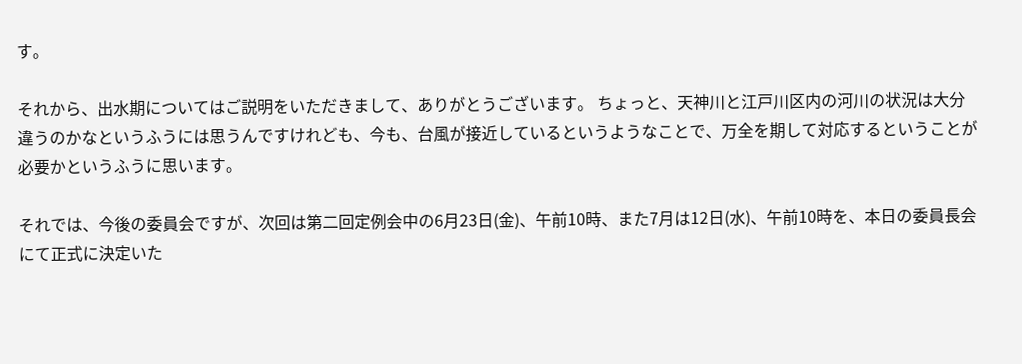す。

それから、出水期についてはご説明をいただきまして、ありがとうございます。 ちょっと、天神川と江戸川区内の河川の状況は大分違うのかなというふうには思うんですけれども、今も、台風が接近しているというようなことで、万全を期して対応するということが必要かというふうに思います。

それでは、今後の委員会ですが、次回は第二回定例会中の6月23日(金)、午前10時、また7月は12日(水)、午前10時を、本日の委員長会にて正式に決定いた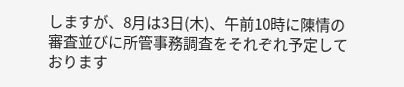しますが、8月は3日(木)、午前10時に陳情の審査並びに所管事務調査をそれぞれ予定しております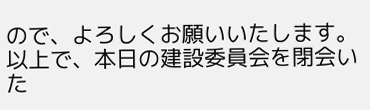ので、よろしくお願いいたします。 以上で、本日の建設委員会を閉会いた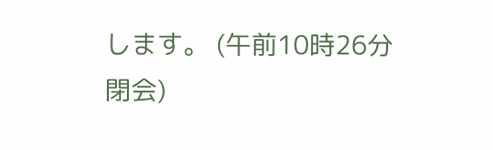します。 (午前10時26分 閉会)